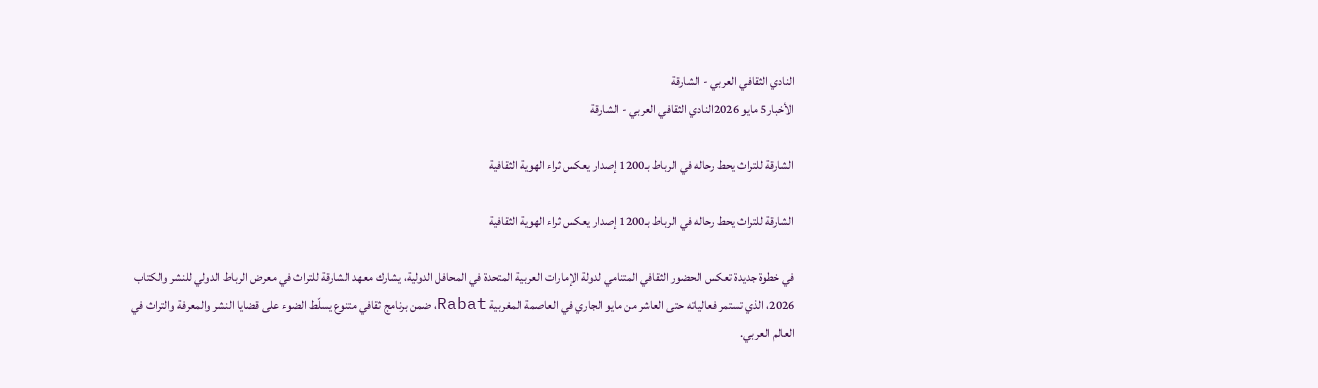النادي الثقافي العربي - الشارقة
الأخبار5 مايو 2026النادي الثقافي العربي - الشارقة

الشارقة للتراث يحط رحاله في الرباط بـ1200 إصدار يعكس ثراء الهوية الثقافية

الشارقة للتراث يحط رحاله في الرباط بـ1200 إصدار يعكس ثراء الهوية الثقافية

في خطوة جديدة تعكس الحضور الثقافي المتنامي لدولة الإمارات العربية المتحدة في المحافل الدولية، يشارك معهد الشارقة للتراث في معرض الرباط الدولي للنشر والكتاب 2026، الذي تستمر فعالياته حتى العاشر من مايو الجاري في العاصمة المغربية Rabat، ضمن برنامج ثقافي متنوع يسلّط الضوء على قضايا النشر والمعرفة والتراث في العالم العربي.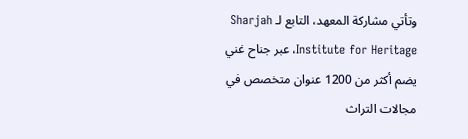وتأتي مشاركة المعهد، التابع لـ Sharjah Institute for Heritage، عبر جناح غني يضم أكثر من 1200 عنوان متخصص في مجالات التراث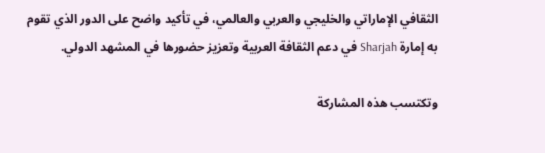الثقافي الإماراتي والخليجي والعربي والعالمي، في تأكيد واضح على الدور الذي تقوم به إمارة Sharjah في دعم الثقافة العربية وتعزيز حضورها في المشهد الدولي.

وتكتسب هذه المشاركة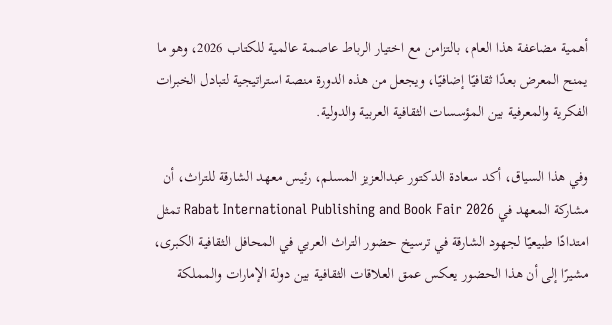أهمية مضاعفة هذا العام، بالتزامن مع اختيار الرباط عاصمة عالمية للكتاب 2026، وهو ما يمنح المعرض بعدًا ثقافيًا إضافيًا، ويجعل من هذه الدورة منصة استراتيجية لتبادل الخبرات الفكرية والمعرفية بين المؤسسات الثقافية العربية والدولية.

وفي هذا السياق، أكد سعادة الدكتور عبدالعزيز المسلم، رئيس معهد الشارقة للتراث، أن مشاركة المعهد في Rabat International Publishing and Book Fair 2026 تمثل امتدادًا طبيعيًا لجهود الشارقة في ترسيخ حضور التراث العربي في المحافل الثقافية الكبرى، مشيرًا إلى أن هذا الحضور يعكس عمق العلاقات الثقافية بين دولة الإمارات والمملكة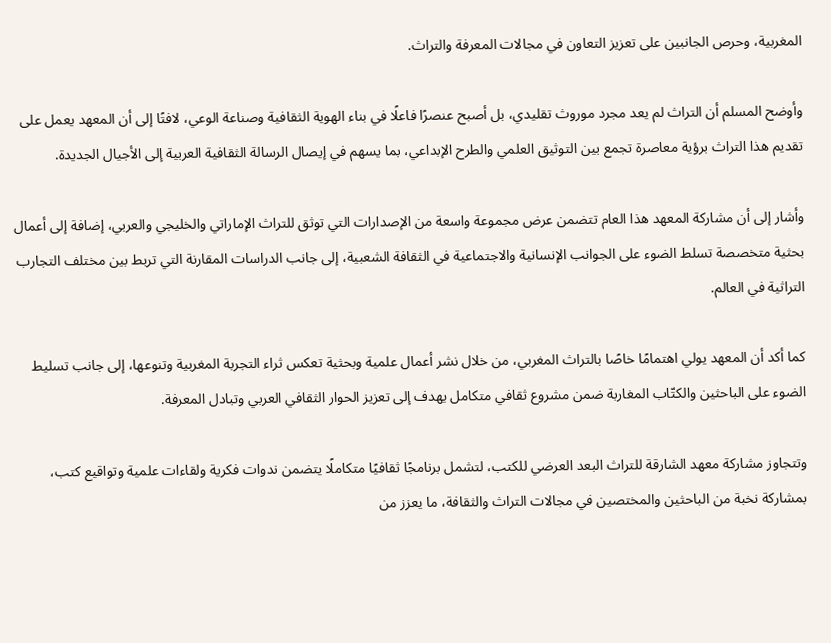المغربية، وحرص الجانبين على تعزيز التعاون في مجالات المعرفة والتراث.

وأوضح المسلم أن التراث لم يعد مجرد موروث تقليدي، بل أصبح عنصرًا فاعلًا في بناء الهوية الثقافية وصناعة الوعي، لافتًا إلى أن المعهد يعمل على تقديم هذا التراث برؤية معاصرة تجمع بين التوثيق العلمي والطرح الإبداعي، بما يسهم في إيصال الرسالة الثقافية العربية إلى الأجيال الجديدة.

وأشار إلى أن مشاركة المعهد هذا العام تتضمن عرض مجموعة واسعة من الإصدارات التي توثق للتراث الإماراتي والخليجي والعربي، إضافة إلى أعمال بحثية متخصصة تسلط الضوء على الجوانب الإنسانية والاجتماعية في الثقافة الشعبية، إلى جانب الدراسات المقارنة التي تربط بين مختلف التجارب التراثية في العالم.

كما أكد أن المعهد يولي اهتمامًا خاصًا بالتراث المغربي، من خلال نشر أعمال علمية وبحثية تعكس ثراء التجربة المغربية وتنوعها، إلى جانب تسليط الضوء على الباحثين والكتّاب المغاربة ضمن مشروع ثقافي متكامل يهدف إلى تعزيز الحوار الثقافي العربي وتبادل المعرفة.

وتتجاوز مشاركة معهد الشارقة للتراث البعد العرضي للكتب، لتشمل برنامجًا ثقافيًا متكاملًا يتضمن ندوات فكرية ولقاءات علمية وتواقيع كتب، بمشاركة نخبة من الباحثين والمختصين في مجالات التراث والثقافة، ما يعزز من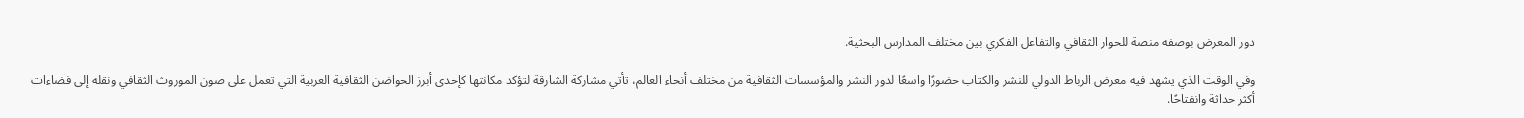دور المعرض بوصفه منصة للحوار الثقافي والتفاعل الفكري بين مختلف المدارس البحثية.

وفي الوقت الذي يشهد فيه معرض الرباط الدولي للنشر والكتاب حضورًا واسعًا لدور النشر والمؤسسات الثقافية من مختلف أنحاء العالم، تأتي مشاركة الشارقة لتؤكد مكانتها كإحدى أبرز الحواضن الثقافية العربية التي تعمل على صون الموروث الثقافي ونقله إلى فضاءات أكثر حداثة وانفتاحًا.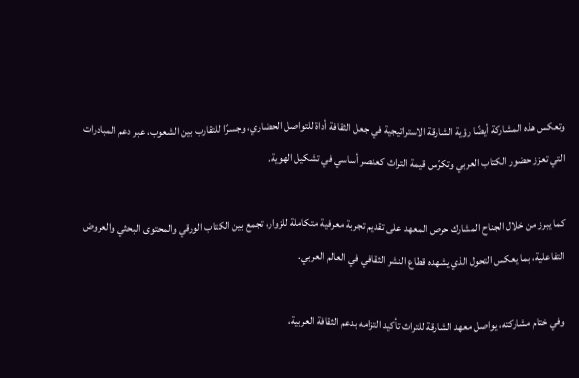وتعكس هذه المشاركة أيضًا رؤية الشارقة الاستراتيجية في جعل الثقافة أداة للتواصل الحضاري، وجسرًا للتقارب بين الشعوب، عبر دعم المبادرات التي تعزز حضور الكتاب العربي وتكرّس قيمة التراث كعنصر أساسي في تشكيل الهوية.

كما يبرز من خلال الجناح المشارك حرص المعهد على تقديم تجربة معرفية متكاملة للزوار، تجمع بين الكتاب الورقي والمحتوى البحثي والعروض التفاعلية، بما يعكس التحول الذي يشهده قطاع النشر الثقافي في العالم العربي.

وفي ختام مشاركته، يواصل معهد الشارقة للتراث تأكيد التزامه بدعم الثقافة العربية،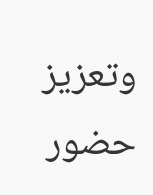وتعزيز حضور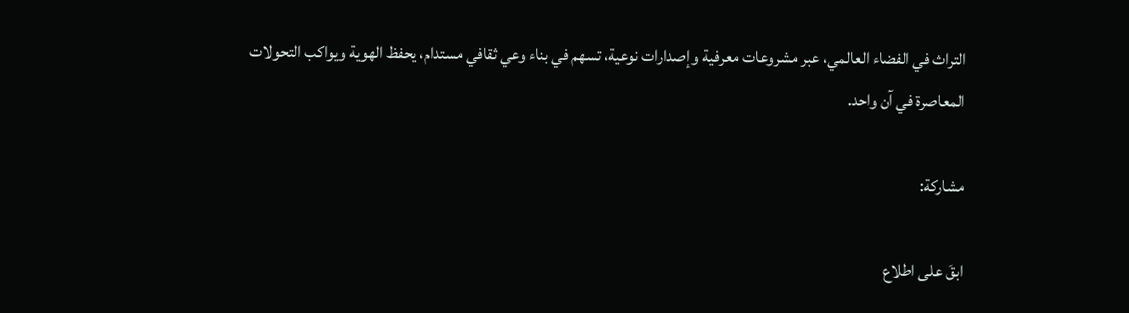التراث في الفضاء العالمي، عبر مشروعات معرفية وإصدارات نوعية، تسهم في بناء وعي ثقافي مستدام، يحفظ الهوية ويواكب التحولات المعاصرة في آن واحد.

مشاركة:

ابقَ على اطلاع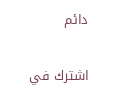دائم

اشترك في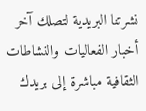نشرتنا البريدية لتصلك آخر أخبار الفعاليات والنشاطات الثقافية مباشرة إلى بريدك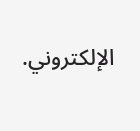الإلكتروني.